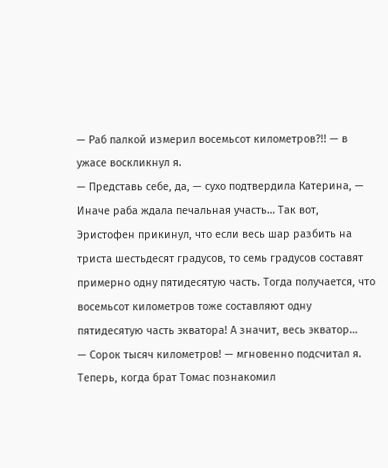— Раб палкой измерил восемьсот километров?!! — в ужасе воскликнул я.
— Представь себе, да, — сухо подтвердила Катерина, — Иначе раба ждала печальная участь… Так вот, Эристофен прикинул, что если весь шар разбить на триста шестьдесят градусов, то семь градусов составят примерно одну пятидесятую часть. Тогда получается, что восемьсот километров тоже составляют одну пятидесятую часть экватора! А значит, весь экватор…
— Сорок тысяч километров! — мгновенно подсчитал я. Теперь, когда брат Томас познакомил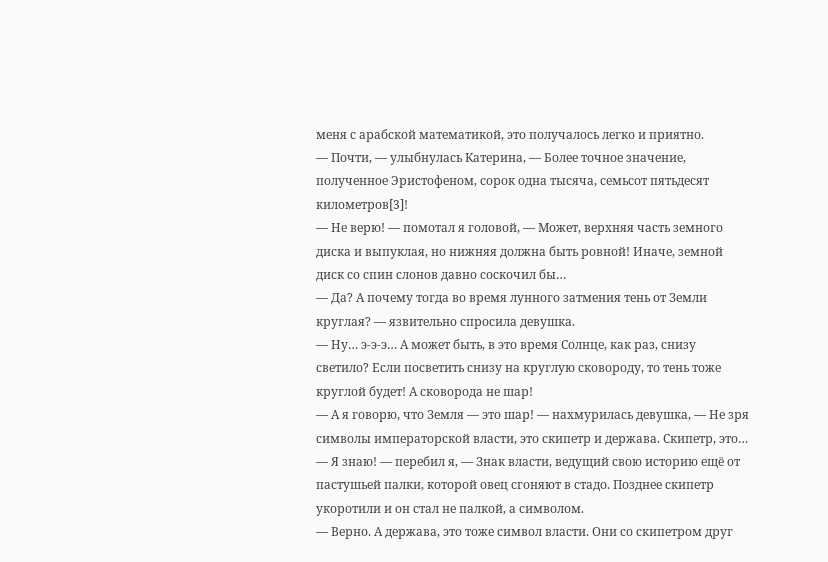меня с арабской математикой, это получалось легко и приятно.
— Почти, — улыбнулась Катерина, — Более точное значение, полученное Эристофеном, сорок одна тысяча, семьсот пятьдесят километров[3]!
— Не верю! — помотал я головой, — Может, верхняя часть земного диска и выпуклая, но нижняя должна быть ровной! Иначе, земной диск со спин слонов давно соскочил бы…
— Да? А почему тогда во время лунного затмения тень от Земли круглая? — язвительно спросила девушка.
— Ну… э-э-э… А может быть, в это время Солнце, как раз, снизу светило? Если посветить снизу на круглую сковороду, то тень тоже круглой будет! А сковорода не шар!
— А я говорю, что Земля — это шар! — нахмурилась девушка, — Не зря символы императорской власти, это скипетр и держава. Скипетр, это…
— Я знаю! — перебил я, — Знак власти, ведущий свою историю ещё от пастушьей палки, которой овец сгоняют в стадо. Позднее скипетр укоротили и он стал не палкой, а символом.
— Верно. А держава, это тоже символ власти. Они со скипетром друг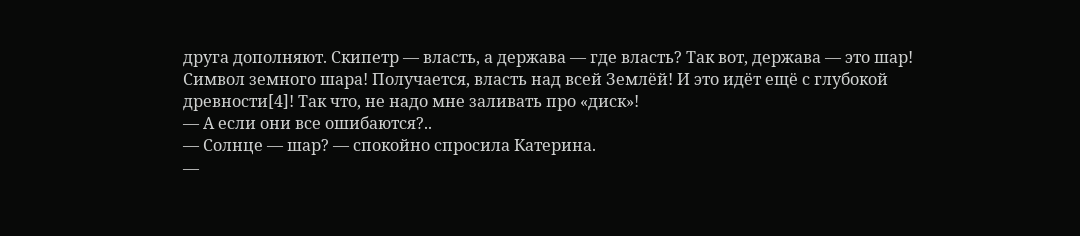друга дополняют. Скипетр — власть, а держава — где власть? Так вот, держава — это шар! Символ земного шара! Получается, власть над всей Землёй! И это идёт ещё с глубокой древности[4]! Так что, не надо мне заливать про «диск»!
— А если они все ошибаются?..
— Солнце — шар? — спокойно спросила Катерина.
—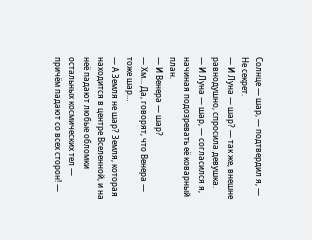Солнце — шар, — подтвердил я, — Не секрет.
— И Луна — шар? — так же, внешне равнодушно, спросила девушка.
— И Луна — шар, — согласился я, начиная подозревать её коварный план.
— И Венера — шар?
— Хм… Да, говорят, что Венера — тоже шар…
— А Земля не шар? Земля, которая находится в центре Вселенной, и на неё падают любые обломки остальных космических тел — причём падают со всех сторон! —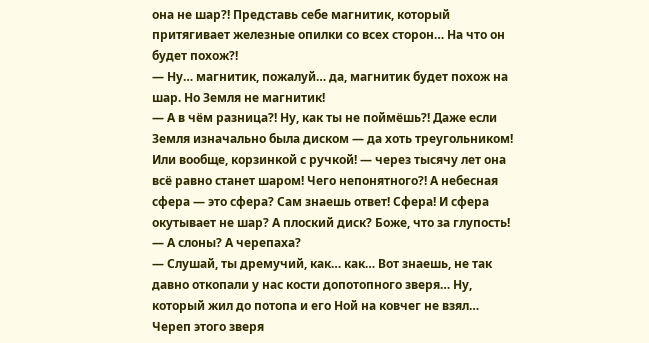она не шар?! Представь себе магнитик, который притягивает железные опилки со всех сторон… На что он будет похож?!
— Ну… магнитик, пожалуй… да, магнитик будет похож на шар. Но Земля не магнитик!
— А в чём разница?! Ну, как ты не поймёшь?! Даже если Земля изначально была диском — да хоть треугольником! Или вообще, корзинкой с ручкой! — через тысячу лет она всё равно станет шаром! Чего непонятного?! А небесная сфера — это сфера? Сам знаешь ответ! Сфера! И сфера окутывает не шар? А плоский диск? Боже, что за глупость!
— А слоны? А черепаха?
— Слушай, ты дремучий, как… как… Вот знаешь, не так давно откопали у нас кости допотопного зверя… Ну, который жил до потопа и его Ной на ковчег не взял… Череп этого зверя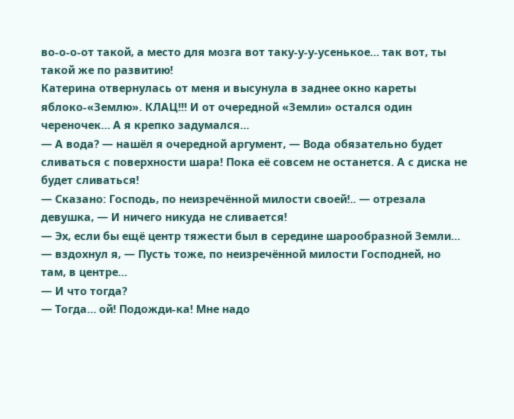во-о-о-от такой, а место для мозга вот таку-у-у-усенькое… так вот, ты такой же по развитию!
Катерина отвернулась от меня и высунула в заднее окно кареты яблоко-«Землю». КЛАЦ!!! И от очередной «Земли» остался один череночек… А я крепко задумался…
— А вода? — нашёл я очередной аргумент, — Вода обязательно будет сливаться с поверхности шара! Пока её совсем не останется. А с диска не будет сливаться!
— Сказано: Господь, по неизречённой милости своей!.. — отрезала девушка, — И ничего никуда не сливается!
— Эх, если бы ещё центр тяжести был в середине шарообразной Земли… — вздохнул я, — Пусть тоже, по неизречённой милости Господней, но там, в центре…
— И что тогда?
— Тогда… ой! Подожди-ка! Мне надо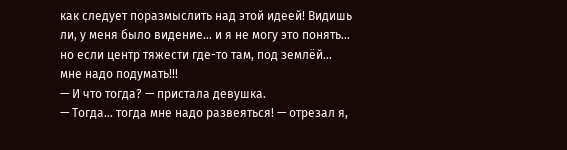как следует поразмыслить над этой идеей! Видишь ли, у меня было видение… и я не могу это понять… но если центр тяжести где-то там, под землёй… мне надо подумать!!!
— И что тогда? — пристала девушка.
— Тогда… тогда мне надо развеяться! — отрезал я,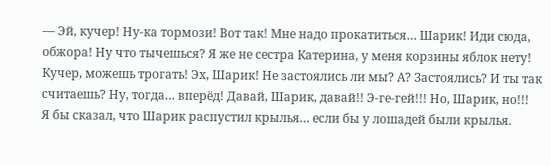— Эй, кучер! Ну-ка тормози! Вот так! Мне надо прокатиться… Шарик! Иди сюда, обжора! Ну что тычешься? Я же не сестра Катерина, у меня корзины яблок нету! Кучер, можешь трогать! Эх, Шарик! Не застоялись ли мы? А? Застоялись? И ты так считаешь? Ну, тогда… вперёд! Давай, Шарик, давай!! Э-ге-гей!!! Но, Шарик, но!!!
Я бы сказал, что Шарик распустил крылья… если бы у лошадей были крылья.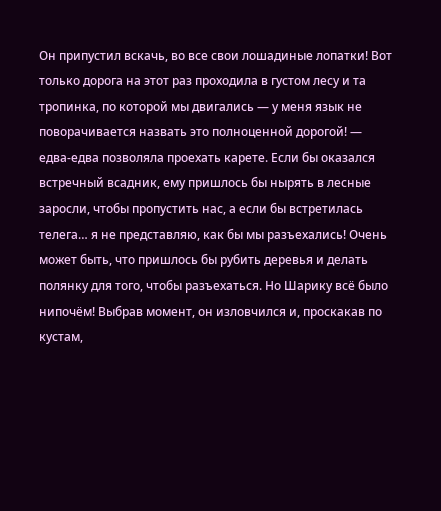Он припустил вскачь, во все свои лошадиные лопатки! Вот только дорога на этот раз проходила в густом лесу и та тропинка, по которой мы двигались — у меня язык не поворачивается назвать это полноценной дорогой! — едва-едва позволяла проехать карете. Если бы оказался встречный всадник, ему пришлось бы нырять в лесные заросли, чтобы пропустить нас, а если бы встретилась телега… я не представляю, как бы мы разъехались! Очень может быть, что пришлось бы рубить деревья и делать полянку для того, чтобы разъехаться. Но Шарику всё было нипочём! Выбрав момент, он изловчился и, проскакав по кустам,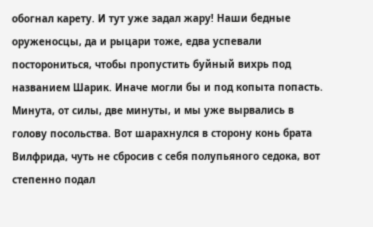обогнал карету. И тут уже задал жару! Наши бедные оруженосцы, да и рыцари тоже, едва успевали посторониться, чтобы пропустить буйный вихрь под названием Шарик. Иначе могли бы и под копыта попасть. Минута, от силы, две минуты, и мы уже вырвались в голову посольства. Вот шарахнулся в сторону конь брата Вилфрида, чуть не сбросив с себя полупьяного седока, вот степенно подал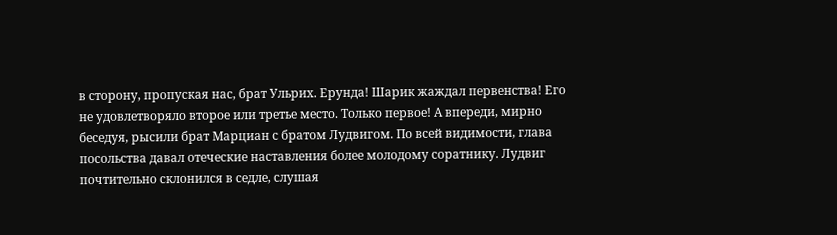в сторону, пропуская нас, брат Ульрих. Ерунда! Шарик жаждал первенства! Его не удовлетворяло второе или третье место. Только первое! А впереди, мирно беседуя, рысили брат Марциан с братом Лудвигом. По всей видимости, глава посольства давал отеческие наставления более молодому соратнику. Лудвиг почтительно склонился в седле, слушая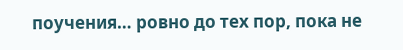поучения… ровно до тех пор, пока не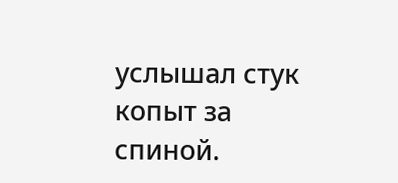услышал стук копыт за спиной.